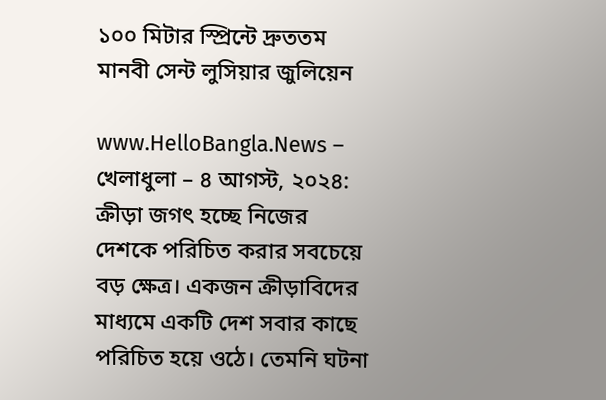১০০ মিটার স্প্রিন্টে দ্রুততম মানবী সেন্ট লুসিয়ার জুলিয়েন

www.HelloBangla.News – খেলাধুলা – ৪ আগস্ট, ২০২৪: ক্রীড়া জগৎ হচ্ছে নিজের দেশকে পরিচিত করার সবচেয়ে বড় ক্ষেত্র। একজন ক্রীড়াবিদের মাধ্যমে একটি দেশ সবার কাছে পরিচিত হয়ে ওঠে। তেমনি ঘটনা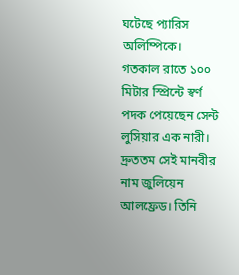ঘটেছে প্যারিস অলিম্পিকে। গতকাল রাতে ১০০ মিটার স্প্রিন্টে স্বর্ণ পদক পেয়েছেন সেন্ট লুসিয়ার এক নারী। দ্রুততম সেই মানবীর নাম জুলিয়েন আলফ্রেড। তিনি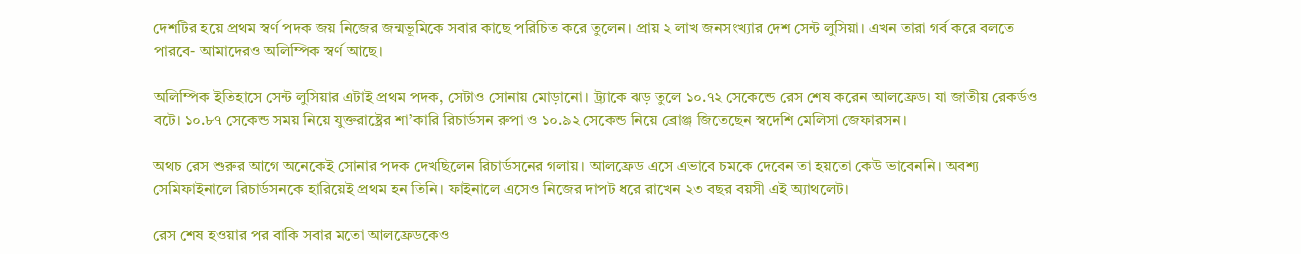দেশটির হয়ে প্রথম স্বর্ণ পদক জয় নিজের জন্মভূমিকে সবার কাছে পরিচিত করে তুলেন। প্রায় ২ লাখ জনসংখ্যার দেশ সেন্ট লুসিয়া। এখন তারা গর্ব করে বলতে পারবে- আমাদেরও অলিম্পিক স্বর্ণ আছে।

অলিম্পিক ইতিহাসে সেন্ট লুসিয়ার এটাই প্রথম পদক, সেটাও সোনায় মোড়ানো। ট্র্যাকে ঝড় তুলে ১০.৭২ সেকেন্ডে রেস শেষ করেন আলফ্রেড। যা জাতীয় রেকর্ডও বটে। ১০.৮৭ সেকেন্ড সময় নিয়ে যুক্তরাষ্ট্রের শা’কারি রিচার্ডসন রুপা ও ১০.৯২ সেকেন্ড নিয়ে ব্রোঞ্জ জিতেছেন স্বদেশি মেলিসা জেফারসন।

অথচ রেস শুরুর আগে অনেকেই সোনার পদক দেখছিলেন রিচার্ডসনের গলায়। আলফ্রেড এসে এভাবে চমকে দেবেন তা হয়তো কেউ ভাবেননি। অবশ্য সেমিফাইনালে রিচার্ডসনকে হারিয়েই প্রথম হন তিনি। ফাইনালে এসেও নিজের দাপট ধরে রাখেন ২৩ বছর বয়সী এই অ্যাথলেট।

রেস শেষ হওয়ার পর বাকি সবার মতো আলফ্রেডকেও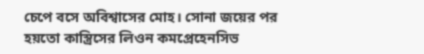চেপে বসে অবিশ্বাসের মোহ। সোনা জয়ের পর হয়তো কাস্ত্রিসের লিওন কমপ্রেহেনসিভ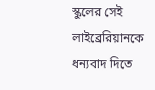স্কুলের সেই লাইব্রেরিয়ানকে ধন্যবাদ দিতে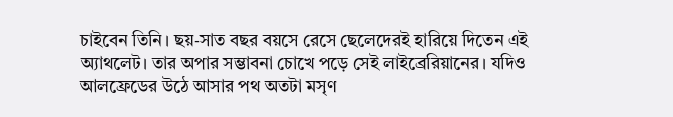চাইবেন তিনি। ছয়-সাত বছর বয়সে রেসে ছেলেদেরই হারিয়ে দিতেন এই অ্যাথলেট। তার অপার সম্ভাবনা চোখে পড়ে সেই লাইব্রেরিয়ানের। যদিও আলফ্রেডের উঠে আসার পথ অতটা মসৃণ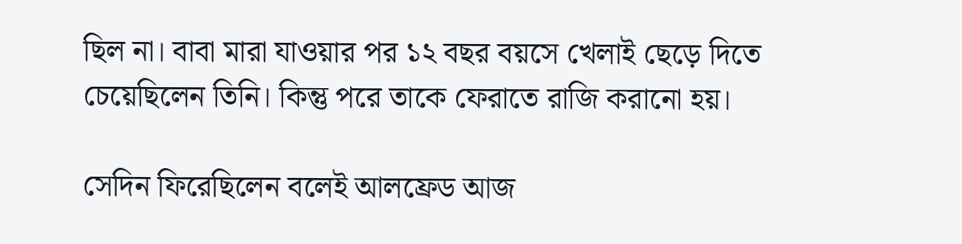ছিল না। বাবা মারা যাওয়ার পর ১২ বছর বয়সে খেলাই ছেড়ে দিতে চেয়েছিলেন তিনি। কিন্তু পরে তাকে ফেরাতে রাজি করানো হয়।

সেদিন ফিরেছিলেন বলেই আলফ্রেড আজ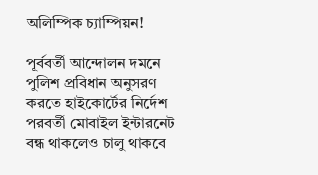অলিম্পিক চ্যাম্পিয়ন!

পূর্ববর্তী আন্দোলন দমনে পুলিশ প্রবিধান অনুসরণ করতে হাইকোর্টের নির্দেশ
পরবর্তী মোবাইল ইন্টারনেট বন্ধ থাকলেও চালু থাকবে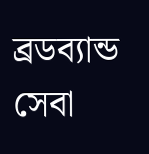ব্রডব্যান্ড সেবা